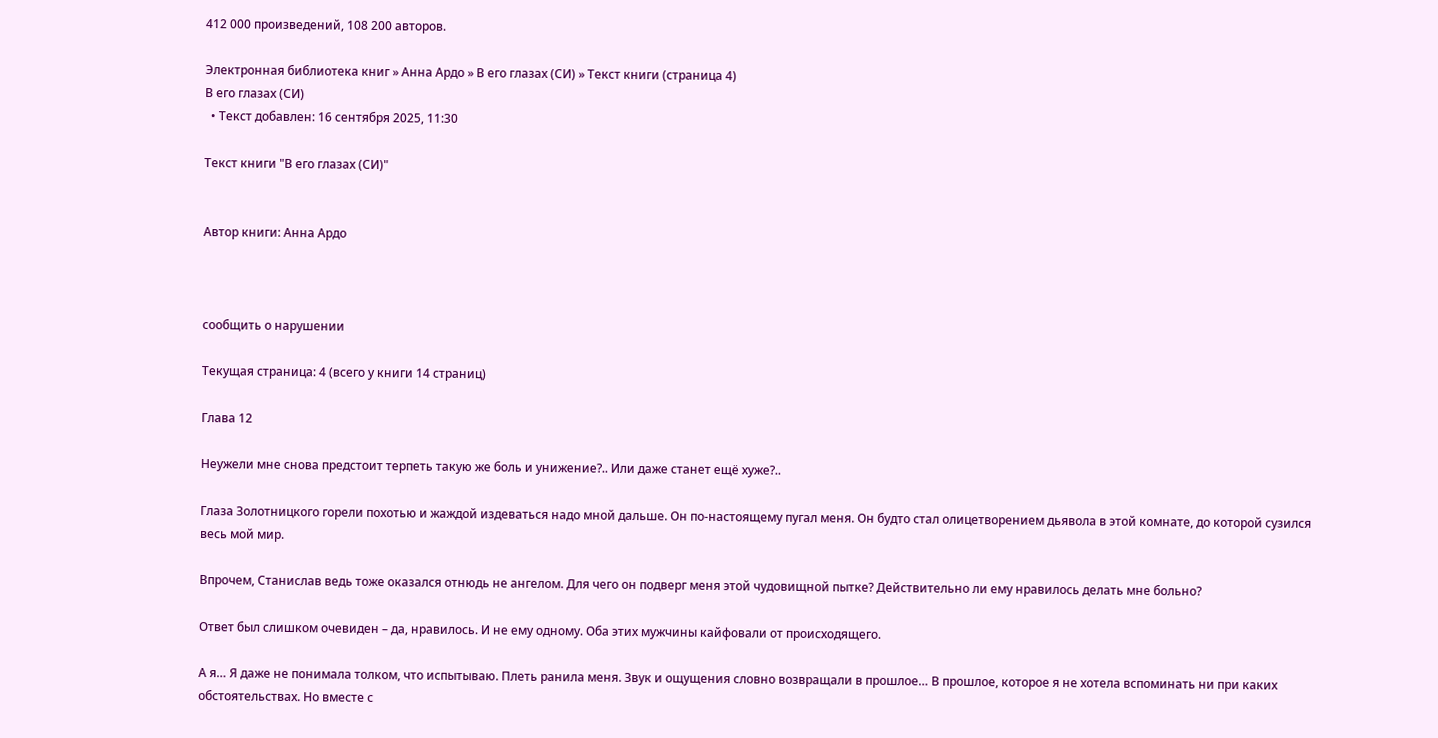412 000 произведений, 108 200 авторов.

Электронная библиотека книг » Анна Ардо » В его глазах (СИ) » Текст книги (страница 4)
В его глазах (СИ)
  • Текст добавлен: 16 сентября 2025, 11:30

Текст книги "В его глазах (СИ)"


Автор книги: Анна Ардо



сообщить о нарушении

Текущая страница: 4 (всего у книги 14 страниц)

Глава 12

Неужели мне снова предстоит терпеть такую же боль и унижение?.. Или даже станет ещё хуже?..

Глаза Золотницкого горели похотью и жаждой издеваться надо мной дальше. Он по-настоящему пугал меня. Он будто стал олицетворением дьявола в этой комнате, до которой сузился весь мой мир.

Впрочем, Станислав ведь тоже оказался отнюдь не ангелом. Для чего он подверг меня этой чудовищной пытке? Действительно ли ему нравилось делать мне больно?

Ответ был слишком очевиден – да, нравилось. И не ему одному. Оба этих мужчины кайфовали от происходящего.

А я… Я даже не понимала толком, что испытываю. Плеть ранила меня. Звук и ощущения словно возвращали в прошлое… В прошлое, которое я не хотела вспоминать ни при каких обстоятельствах. Но вместе с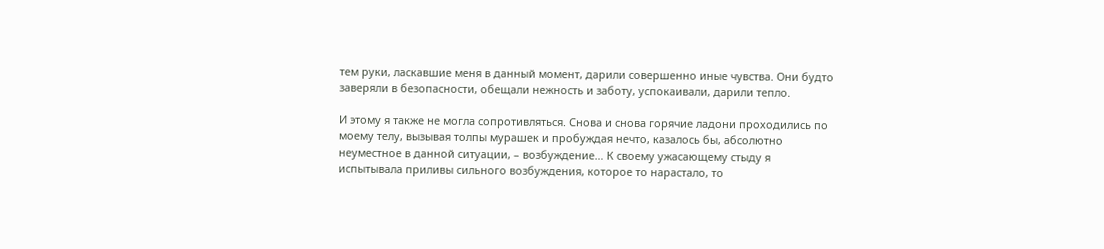тем руки, ласкавшие меня в данный момент, дарили совершенно иные чувства. Они будто заверяли в безопасности, обещали нежность и заботу, успокаивали, дарили тепло.

И этому я также не могла сопротивляться. Снова и снова горячие ладони проходились по моему телу, вызывая толпы мурашек и пробуждая нечто, казалось бы, абсолютно неуместное в данной ситуации, – возбуждение… К своему ужасающему стыду я испытывала приливы сильного возбуждения, которое то нарастало, то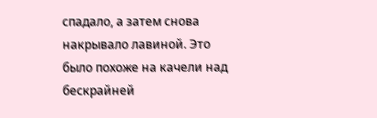спадало, а затем снова накрывало лавиной. Это было похоже на качели над бескрайней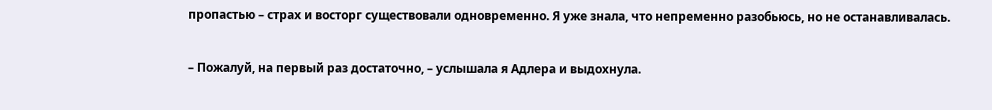пропастью – страх и восторг существовали одновременно. Я уже знала, что непременно разобьюсь, но не останавливалась.

– Пожалуй, на первый раз достаточно, – услышала я Адлера и выдохнула.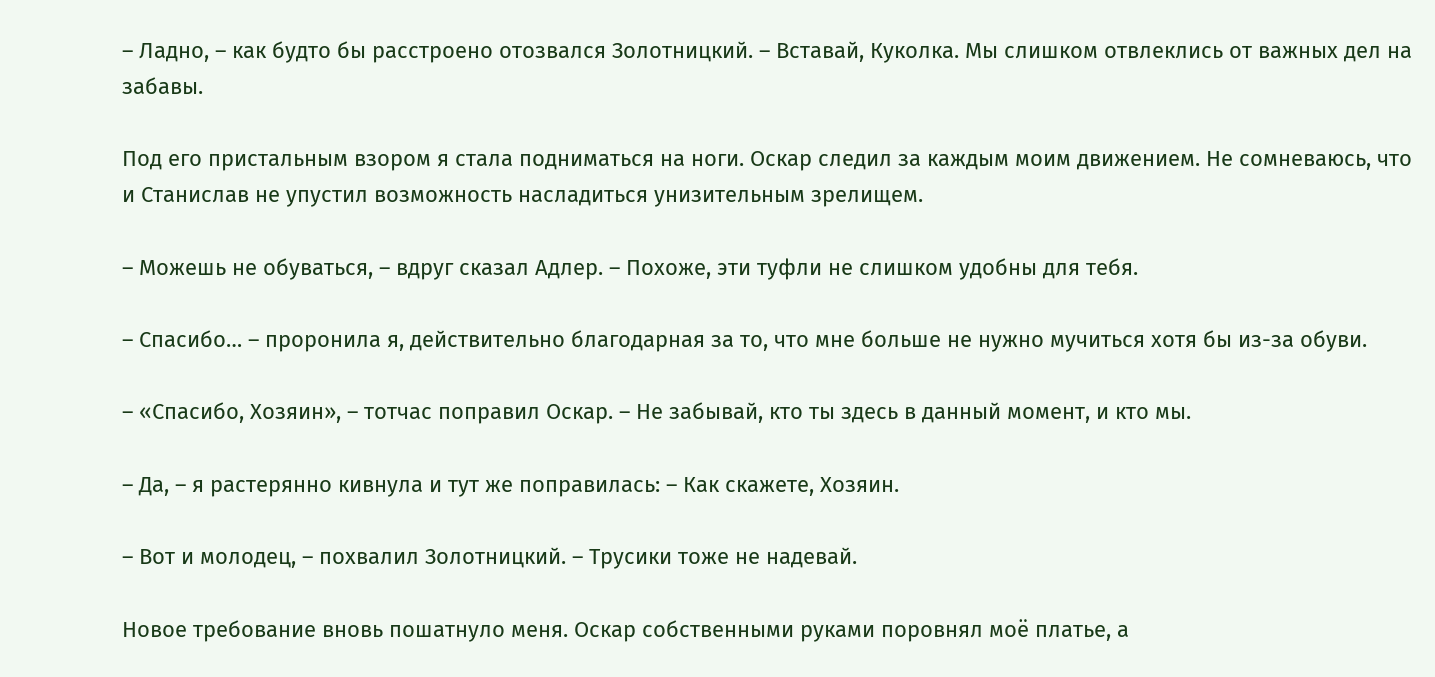– Ладно, – как будто бы расстроено отозвался Золотницкий. – Вставай, Куколка. Мы слишком отвлеклись от важных дел на забавы.

Под его пристальным взором я стала подниматься на ноги. Оскар следил за каждым моим движением. Не сомневаюсь, что и Станислав не упустил возможность насладиться унизительным зрелищем.

– Можешь не обуваться, – вдруг сказал Адлер. – Похоже, эти туфли не слишком удобны для тебя.

– Спасибо… – проронила я, действительно благодарная за то, что мне больше не нужно мучиться хотя бы из-за обуви.

– «Спасибо, Хозяин», – тотчас поправил Оскар. – Не забывай, кто ты здесь в данный момент, и кто мы.

– Да, – я растерянно кивнула и тут же поправилась: – Как скажете, Хозяин.

– Вот и молодец, – похвалил Золотницкий. – Трусики тоже не надевай.

Новое требование вновь пошатнуло меня. Оскар собственными руками поровнял моё платье, а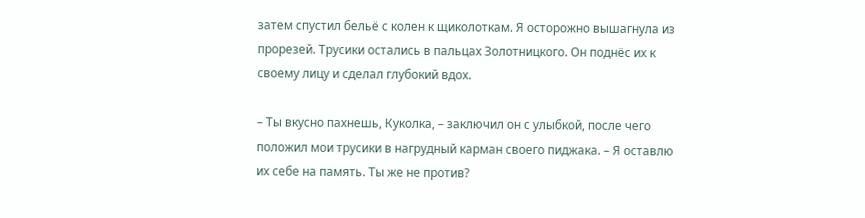затем спустил бельё с колен к щиколоткам. Я осторожно вышагнула из прорезей. Трусики остались в пальцах Золотницкого. Он поднёс их к своему лицу и сделал глубокий вдох.

– Ты вкусно пахнешь, Куколка, – заключил он с улыбкой, после чего положил мои трусики в нагрудный карман своего пиджака. – Я оставлю их себе на память. Ты же не против?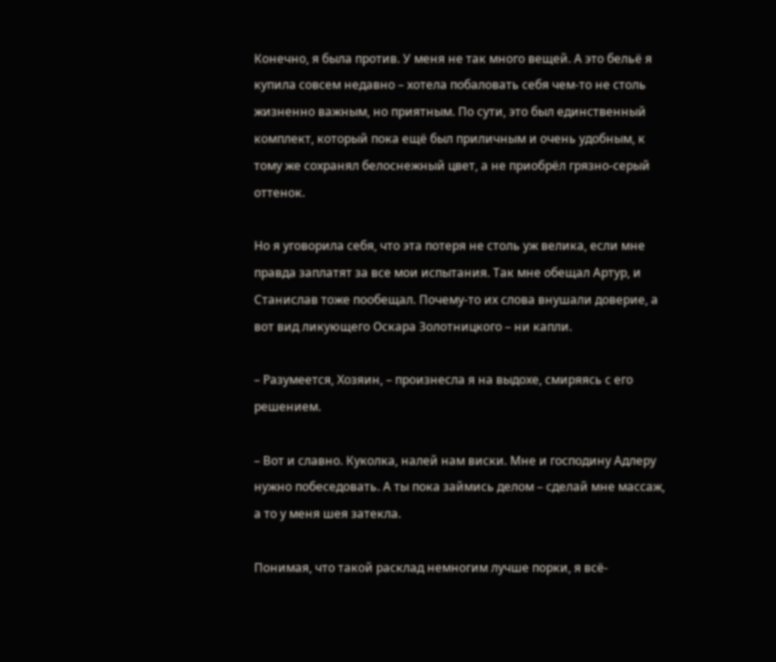Конечно, я была против. У меня не так много вещей. А это бельё я купила совсем недавно – хотела побаловать себя чем-то не столь жизненно важным, но приятным. По сути, это был единственный комплект, который пока ещё был приличным и очень удобным, к тому же сохранял белоснежный цвет, а не приобрёл грязно-серый оттенок.

Но я уговорила себя, что эта потеря не столь уж велика, если мне правда заплатят за все мои испытания. Так мне обещал Артур, и Станислав тоже пообещал. Почему-то их слова внушали доверие, а вот вид ликующего Оскара Золотницкого – ни капли.

– Разумеется, Хозяин, – произнесла я на выдохе, смиряясь с его решением.

– Вот и славно. Куколка, налей нам виски. Мне и господину Адлеру нужно побеседовать. А ты пока займись делом – сделай мне массаж, а то у меня шея затекла.

Понимая, что такой расклад немногим лучше порки, я всё-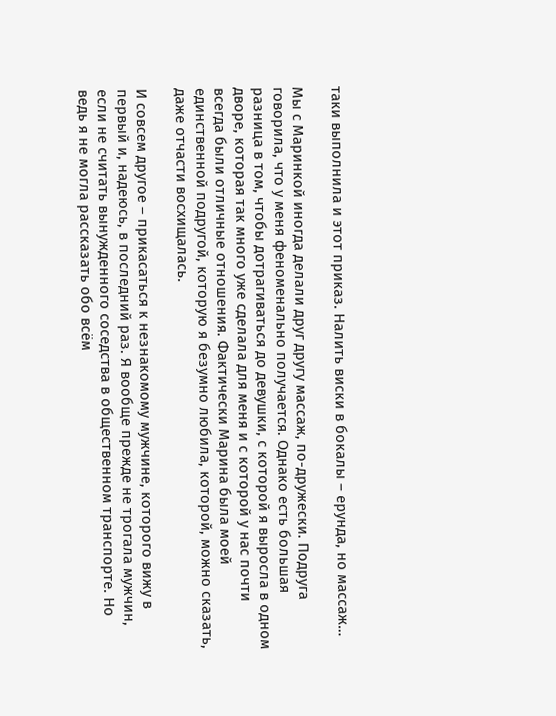таки выполнила и этот приказ. Налить виски в бокалы – ерунда, но массаж…

Мы с Маринкой иногда делали друг другу массаж, по-дружески. Подруга говорила, что у меня феноменально получается. Однако есть большая разница в том, чтобы дотрагиваться до девушки, с которой я выросла в одном дворе, которая так много уже сделала для меня и с которой у нас почти всегда были отличные отношения. Фактически Марина была моей единственной подругой, которую я безумно любила, которой, можно сказать, даже отчасти восхищалась.

И совсем другое – прикасаться к незнакомому мужчине, которого вижу в первый и, надеюсь, в последний раз. Я вообще прежде не трогала мужчин, если не считать вынужденного соседства в общественном транспорте. Но ведь я не могла рассказать обо всём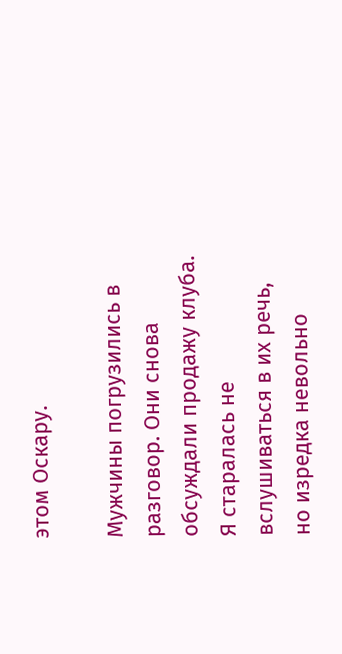этом Оскару.

Мужчины погрузились в разговор. Они снова обсуждали продажу клуба. Я старалась не вслушиваться в их речь, но изредка невольно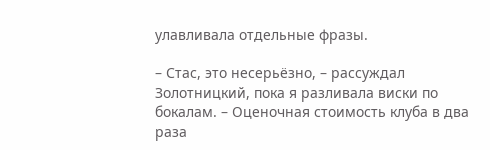улавливала отдельные фразы.

– Стас, это несерьёзно, – рассуждал Золотницкий, пока я разливала виски по бокалам. – Оценочная стоимость клуба в два раза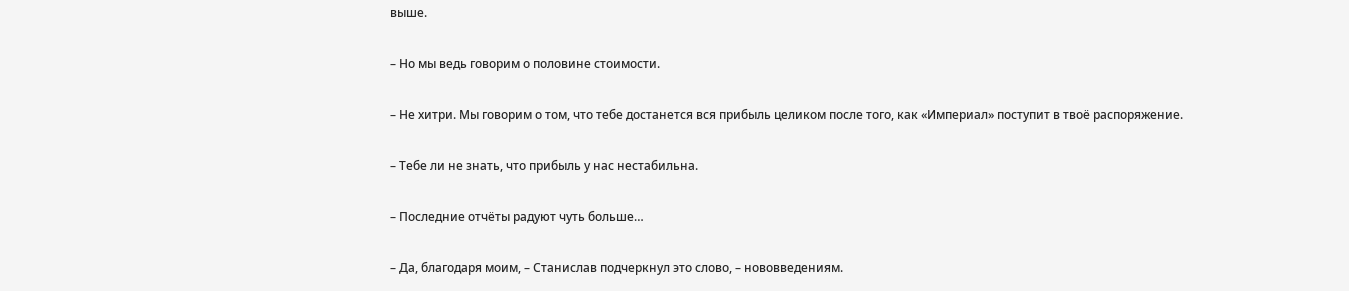выше.

– Но мы ведь говорим о половине стоимости.

– Не хитри. Мы говорим о том, что тебе достанется вся прибыль целиком после того, как «Империал» поступит в твоё распоряжение.

– Тебе ли не знать, что прибыль у нас нестабильна.

– Последние отчёты радуют чуть больше…

– Да, благодаря моим, – Станислав подчеркнул это слово, – нововведениям.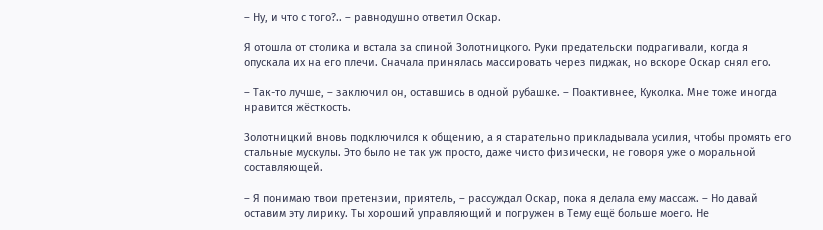– Ну, и что с того?.. – равнодушно ответил Оскар.

Я отошла от столика и встала за спиной Золотницкого. Руки предательски подрагивали, когда я опускала их на его плечи. Сначала принялась массировать через пиджак, но вскоре Оскар снял его.

– Так-то лучше, – заключил он, оставшись в одной рубашке. – Поактивнее, Куколка. Мне тоже иногда нравится жёсткость.

Золотницкий вновь подключился к общению, а я старательно прикладывала усилия, чтобы промять его стальные мускулы. Это было не так уж просто, даже чисто физически, не говоря уже о моральной составляющей.

– Я понимаю твои претензии, приятель, – рассуждал Оскар, пока я делала ему массаж. – Но давай оставим эту лирику. Ты хороший управляющий и погружен в Тему ещё больше моего. Не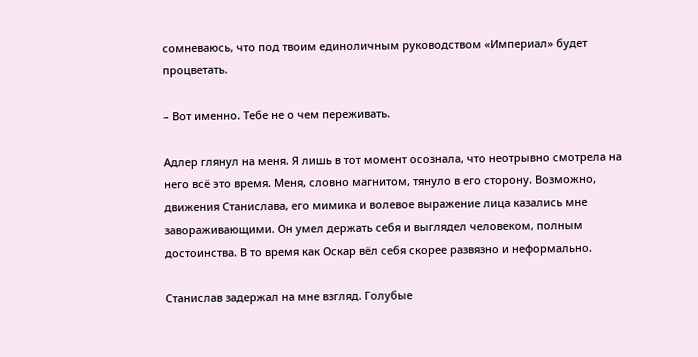сомневаюсь, что под твоим единоличным руководством «Империал» будет процветать.

– Вот именно. Тебе не о чем переживать.

Адлер глянул на меня. Я лишь в тот момент осознала, что неотрывно смотрела на него всё это время. Меня, словно магнитом, тянуло в его сторону. Возможно, движения Станислава, его мимика и волевое выражение лица казались мне завораживающими. Он умел держать себя и выглядел человеком, полным достоинства. В то время как Оскар вёл себя скорее развязно и неформально.

Станислав задержал на мне взгляд. Голубые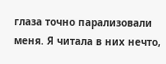глаза точно парализовали меня. Я читала в них нечто,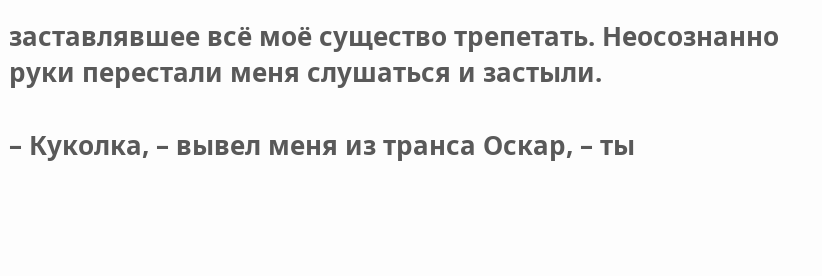заставлявшее всё моё существо трепетать. Неосознанно руки перестали меня слушаться и застыли.

– Куколка, – вывел меня из транса Оскар, – ты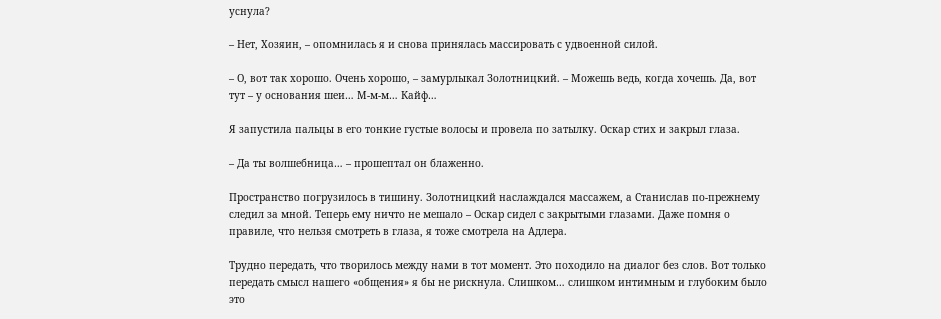уснула?

– Нет, Хозяин, – опомнилась я и снова принялась массировать с удвоенной силой.

– О, вот так хорошо. Очень хорошо, – замурлыкал Золотницкий. – Можешь ведь, когда хочешь. Да, вот тут – у основания шеи… М-м-м… Кайф…

Я запустила пальцы в его тонкие густые волосы и провела по затылку. Оскар стих и закрыл глаза.

– Да ты волшебница… – прошептал он блаженно.

Пространство погрузилось в тишину. Золотницкий наслаждался массажем, а Станислав по-прежнему следил за мной. Теперь ему ничто не мешало – Оскар сидел с закрытыми глазами. Даже помня о правиле, что нельзя смотреть в глаза, я тоже смотрела на Адлера.

Трудно передать, что творилось между нами в тот момент. Это походило на диалог без слов. Вот только передать смысл нашего «общения» я бы не рискнула. Слишком… слишком интимным и глубоким было это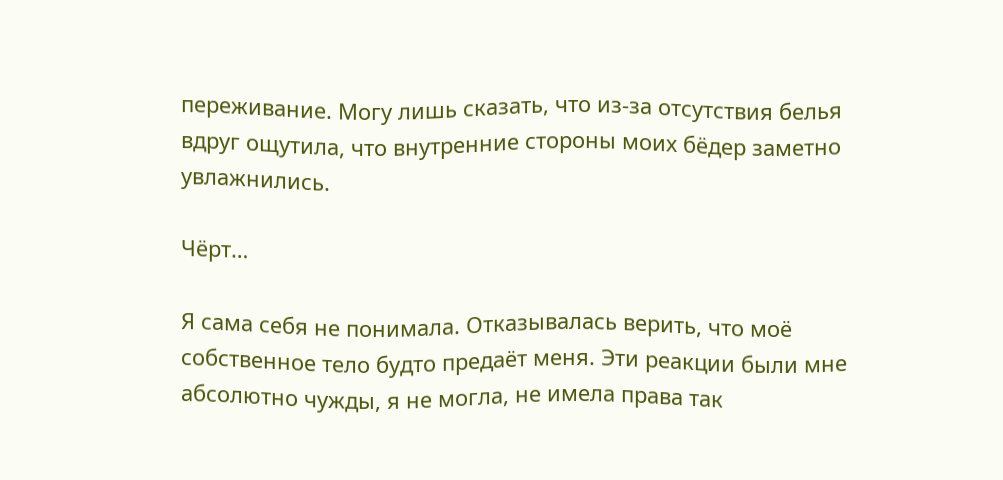переживание. Могу лишь сказать, что из-за отсутствия белья вдруг ощутила, что внутренние стороны моих бёдер заметно увлажнились.

Чёрт…

Я сама себя не понимала. Отказывалась верить, что моё собственное тело будто предаёт меня. Эти реакции были мне абсолютно чужды, я не могла, не имела права так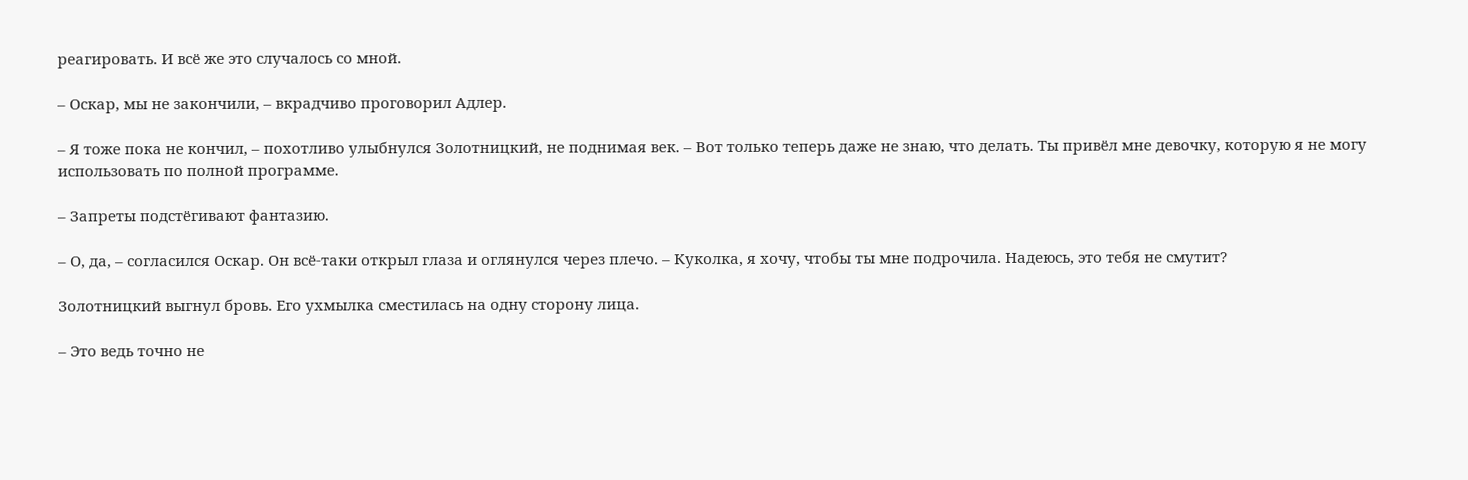реагировать. И всё же это случалось со мной.

– Оскар, мы не закончили, – вкрадчиво проговорил Адлер.

– Я тоже пока не кончил, – похотливо улыбнулся Золотницкий, не поднимая век. – Вот только теперь даже не знаю, что делать. Ты привёл мне девочку, которую я не могу использовать по полной программе.

– Запреты подстёгивают фантазию.

– О, да, – согласился Оскар. Он всё-таки открыл глаза и оглянулся через плечо. – Куколка, я хочу, чтобы ты мне подрочила. Надеюсь, это тебя не смутит?

Золотницкий выгнул бровь. Его ухмылка сместилась на одну сторону лица.

– Это ведь точно не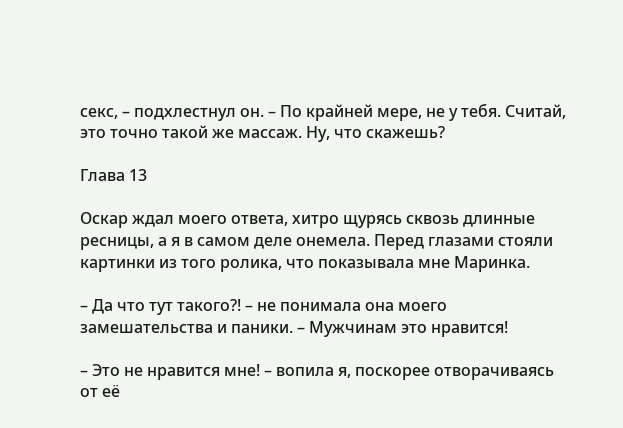секс, – подхлестнул он. – По крайней мере, не у тебя. Считай, это точно такой же массаж. Ну, что скажешь?

Глава 13

Оскар ждал моего ответа, хитро щурясь сквозь длинные ресницы, а я в самом деле онемела. Перед глазами стояли картинки из того ролика, что показывала мне Маринка.

– Да что тут такого?! – не понимала она моего замешательства и паники. – Мужчинам это нравится!

– Это не нравится мне! – вопила я, поскорее отворачиваясь от её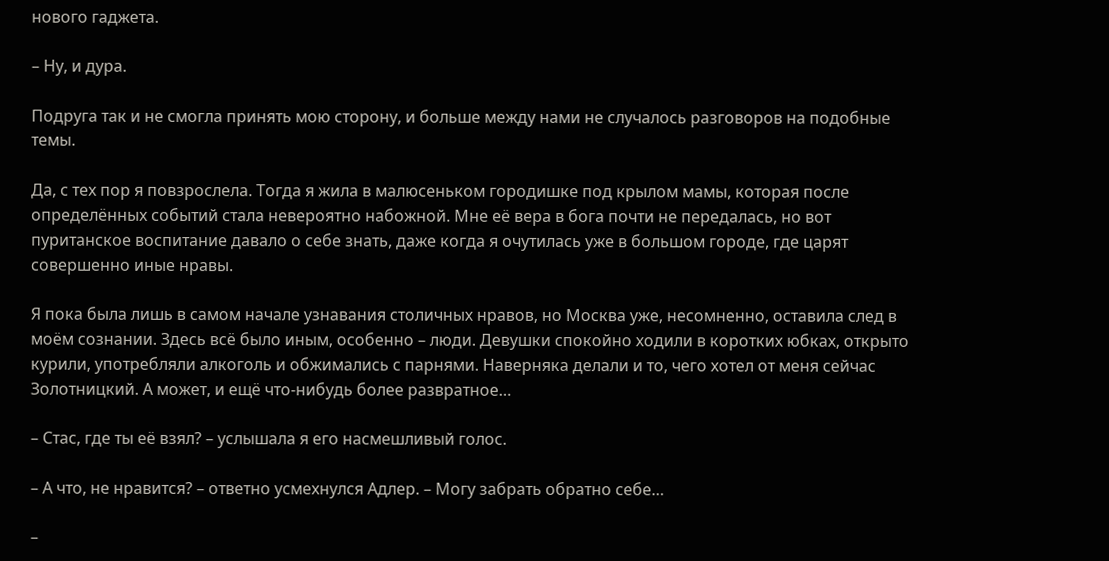нового гаджета.

– Ну, и дура.

Подруга так и не смогла принять мою сторону, и больше между нами не случалось разговоров на подобные темы.

Да, с тех пор я повзрослела. Тогда я жила в малюсеньком городишке под крылом мамы, которая после определённых событий стала невероятно набожной. Мне её вера в бога почти не передалась, но вот пуританское воспитание давало о себе знать, даже когда я очутилась уже в большом городе, где царят совершенно иные нравы.

Я пока была лишь в самом начале узнавания столичных нравов, но Москва уже, несомненно, оставила след в моём сознании. Здесь всё было иным, особенно – люди. Девушки спокойно ходили в коротких юбках, открыто курили, употребляли алкоголь и обжимались с парнями. Наверняка делали и то, чего хотел от меня сейчас Золотницкий. А может, и ещё что-нибудь более развратное…

– Стас, где ты её взял? – услышала я его насмешливый голос.

– А что, не нравится? – ответно усмехнулся Адлер. – Могу забрать обратно себе…

–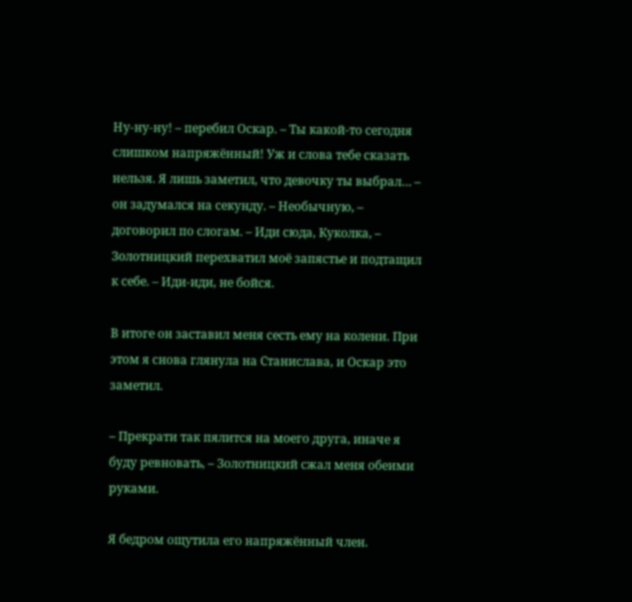Ну-ну-ну! – перебил Оскар. – Ты какой-то сегодня слишком напряжённый! Уж и слова тебе сказать нельзя. Я лишь заметил, что девочку ты выбрал… – он задумался на секунду. – Необычную, – договорил по слогам. – Иди сюда, Куколка, – Золотницкий перехватил моё запястье и подтащил к себе. – Иди-иди, не бойся.

В итоге он заставил меня сесть ему на колени. При этом я снова глянула на Станислава, и Оскар это заметил.

– Прекрати так пялится на моего друга, иначе я буду ревновать, – Золотницкий сжал меня обеими руками.

Я бедром ощутила его напряжённый член.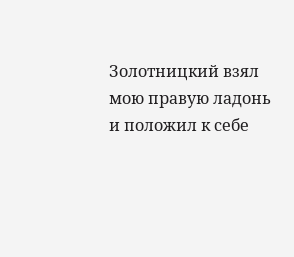Золотницкий взял мою правую ладонь и положил к себе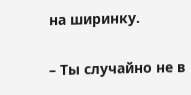на ширинку.

– Ты случайно не в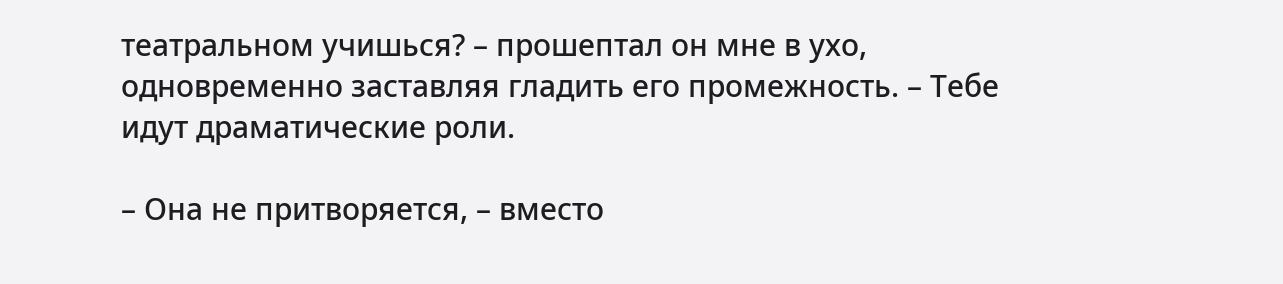театральном учишься? – прошептал он мне в ухо, одновременно заставляя гладить его промежность. – Тебе идут драматические роли.

– Она не притворяется, – вместо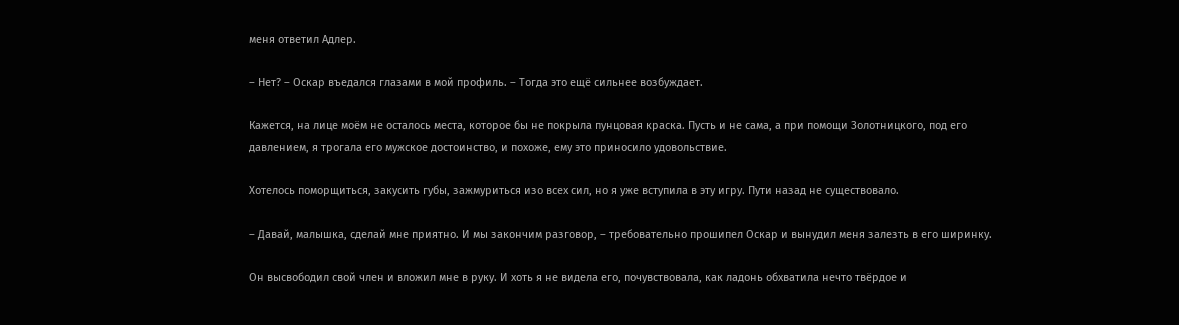меня ответил Адлер.

– Нет? – Оскар въедался глазами в мой профиль. – Тогда это ещё сильнее возбуждает.

Кажется, на лице моём не осталось места, которое бы не покрыла пунцовая краска. Пусть и не сама, а при помощи Золотницкого, под его давлением, я трогала его мужское достоинство, и похоже, ему это приносило удовольствие.

Хотелось поморщиться, закусить губы, зажмуриться изо всех сил, но я уже вступила в эту игру. Пути назад не существовало.

– Давай, малышка, сделай мне приятно. И мы закончим разговор, – требовательно прошипел Оскар и вынудил меня залезть в его ширинку.

Он высвободил свой член и вложил мне в руку. И хоть я не видела его, почувствовала, как ладонь обхватила нечто твёрдое и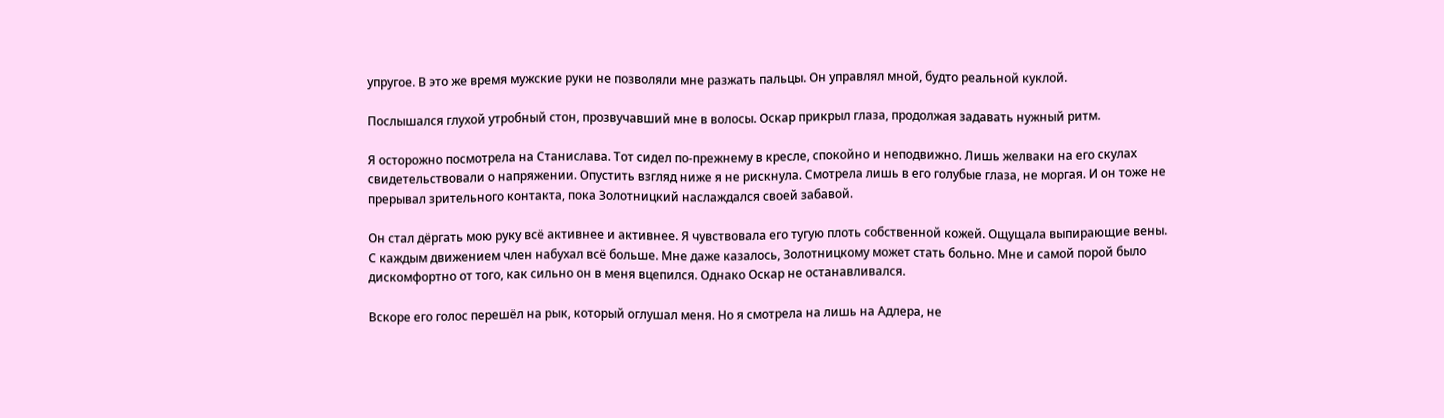упругое. В это же время мужские руки не позволяли мне разжать пальцы. Он управлял мной, будто реальной куклой.

Послышался глухой утробный стон, прозвучавший мне в волосы. Оскар прикрыл глаза, продолжая задавать нужный ритм.

Я осторожно посмотрела на Станислава. Тот сидел по-прежнему в кресле, спокойно и неподвижно. Лишь желваки на его скулах свидетельствовали о напряжении. Опустить взгляд ниже я не рискнула. Смотрела лишь в его голубые глаза, не моргая. И он тоже не прерывал зрительного контакта, пока Золотницкий наслаждался своей забавой.

Он стал дёргать мою руку всё активнее и активнее. Я чувствовала его тугую плоть собственной кожей. Ощущала выпирающие вены. С каждым движением член набухал всё больше. Мне даже казалось, Золотницкому может стать больно. Мне и самой порой было дискомфортно от того, как сильно он в меня вцепился. Однако Оскар не останавливался.

Вскоре его голос перешёл на рык, который оглушал меня. Но я смотрела на лишь на Адлера, не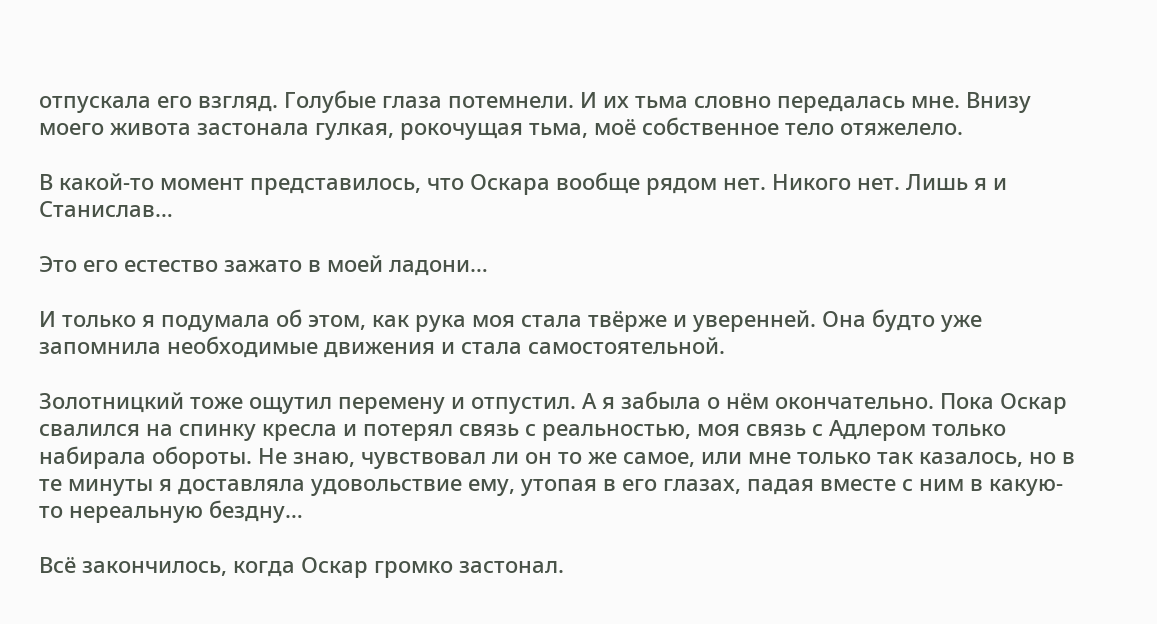отпускала его взгляд. Голубые глаза потемнели. И их тьма словно передалась мне. Внизу моего живота застонала гулкая, рокочущая тьма, моё собственное тело отяжелело.

В какой-то момент представилось, что Оскара вообще рядом нет. Никого нет. Лишь я и Станислав…

Это его естество зажато в моей ладони…

И только я подумала об этом, как рука моя стала твёрже и уверенней. Она будто уже запомнила необходимые движения и стала самостоятельной.

Золотницкий тоже ощутил перемену и отпустил. А я забыла о нём окончательно. Пока Оскар свалился на спинку кресла и потерял связь с реальностью, моя связь с Адлером только набирала обороты. Не знаю, чувствовал ли он то же самое, или мне только так казалось, но в те минуты я доставляла удовольствие ему, утопая в его глазах, падая вместе с ним в какую-то нереальную бездну…

Всё закончилось, когда Оскар громко застонал.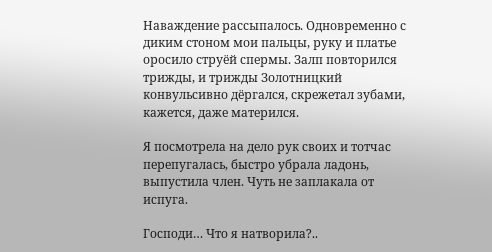Наваждение рассыпалось. Одновременно с диким стоном мои пальцы, руку и платье оросило струёй спермы. Залп повторился трижды, и трижды Золотницкий конвульсивно дёргался, скрежетал зубами, кажется, даже матерился.

Я посмотрела на дело рук своих и тотчас перепугалась, быстро убрала ладонь, выпустила член. Чуть не заплакала от испуга.

Господи… Что я натворила?..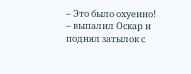– Это было охуенно! – выпалил Оскар и поднял затылок с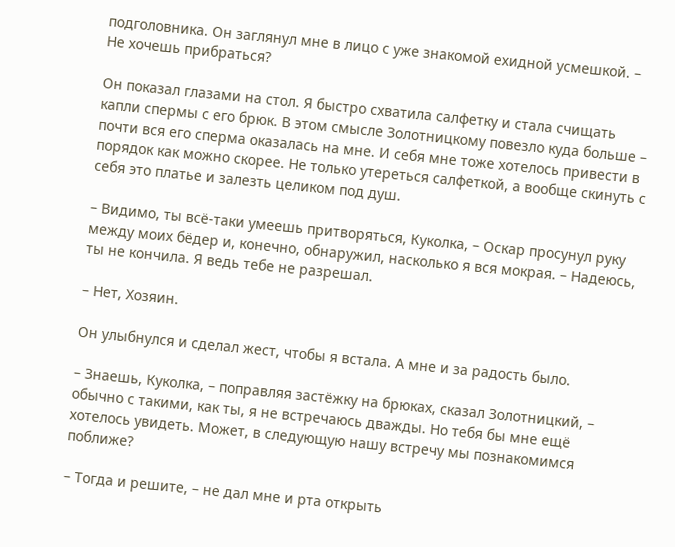подголовника. Он заглянул мне в лицо с уже знакомой ехидной усмешкой. – Не хочешь прибраться?

Он показал глазами на стол. Я быстро схватила салфетку и стала счищать капли спермы с его брюк. В этом смысле Золотницкому повезло куда больше – почти вся его сперма оказалась на мне. И себя мне тоже хотелось привести в порядок как можно скорее. Не только утереться салфеткой, а вообще скинуть с себя это платье и залезть целиком под душ.

– Видимо, ты всё-таки умеешь притворяться, Куколка, – Оскар просунул руку между моих бёдер и, конечно, обнаружил, насколько я вся мокрая. – Надеюсь, ты не кончила. Я ведь тебе не разрешал.

– Нет, Хозяин.

Он улыбнулся и сделал жест, чтобы я встала. А мне и за радость было.

– Знаешь, Куколка, – поправляя застёжку на брюках, сказал Золотницкий, – обычно с такими, как ты, я не встречаюсь дважды. Но тебя бы мне ещё хотелось увидеть. Может, в следующую нашу встречу мы познакомимся поближе?

– Тогда и решите, – не дал мне и рта открыть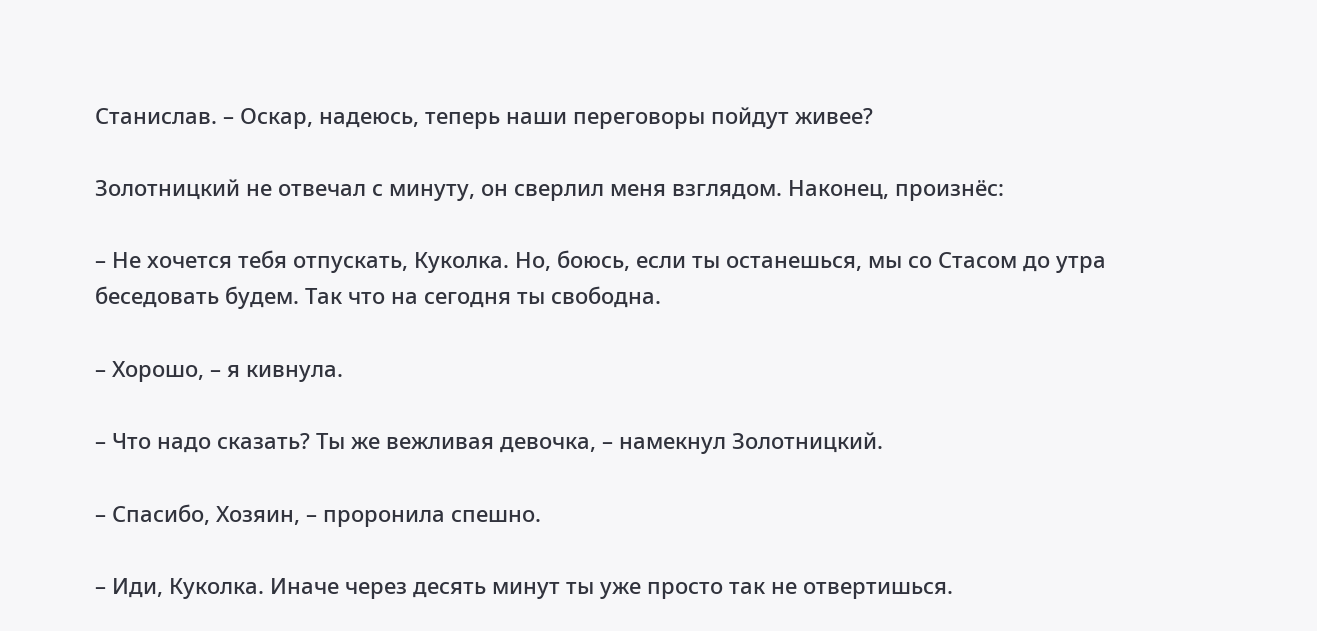Станислав. – Оскар, надеюсь, теперь наши переговоры пойдут живее?

Золотницкий не отвечал с минуту, он сверлил меня взглядом. Наконец, произнёс:

– Не хочется тебя отпускать, Куколка. Но, боюсь, если ты останешься, мы со Стасом до утра беседовать будем. Так что на сегодня ты свободна.

– Хорошо, – я кивнула.

– Что надо сказать? Ты же вежливая девочка, – намекнул Золотницкий.

– Спасибо, Хозяин, – проронила спешно.

– Иди, Куколка. Иначе через десять минут ты уже просто так не отвертишься.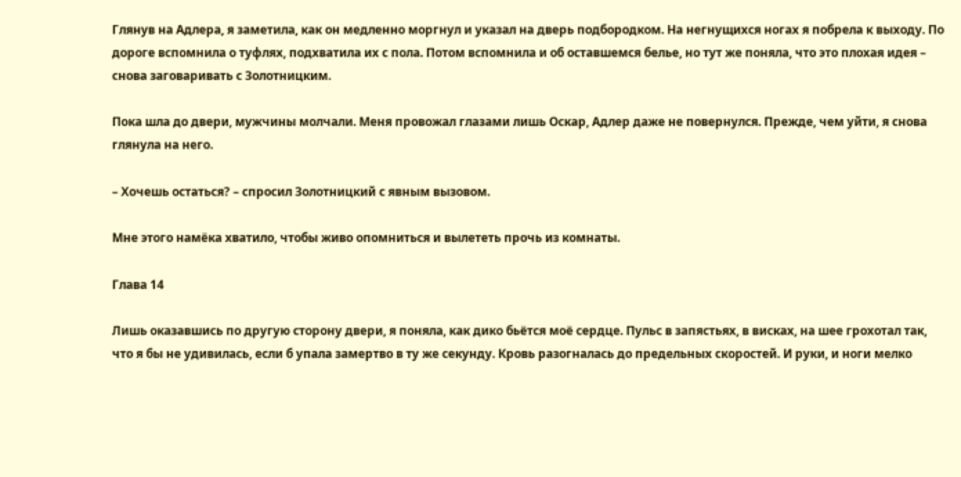Глянув на Адлера, я заметила, как он медленно моргнул и указал на дверь подбородком. На негнущихся ногах я побрела к выходу. По дороге вспомнила о туфлях, подхватила их с пола. Потом вспомнила и об оставшемся белье, но тут же поняла, что это плохая идея – снова заговаривать с Золотницким.

Пока шла до двери, мужчины молчали. Меня провожал глазами лишь Оскар, Адлер даже не повернулся. Прежде, чем уйти, я снова глянула на него.

– Хочешь остаться? – спросил Золотницкий с явным вызовом.

Мне этого намёка хватило, чтобы живо опомниться и вылететь прочь из комнаты.

Глава 14

Лишь оказавшись по другую сторону двери, я поняла, как дико бьётся моё сердце. Пульс в запястьях, в висках, на шее грохотал так, что я бы не удивилась, если б упала замертво в ту же секунду. Кровь разогналась до предельных скоростей. И руки, и ноги мелко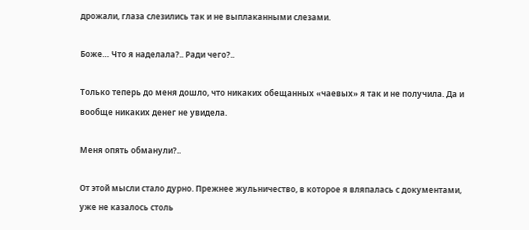дрожали, глаза слезились так и не выплаканными слезами.

Боже… Что я наделала?.. Ради чего?..

Только теперь до меня дошло, что никаких обещанных «чаевых» я так и не получила. Да и вообще никаких денег не увидела.

Меня опять обманули?..

От этой мысли стало дурно. Прежнее жульничество, в которое я вляпалась с документами, уже не казалось столь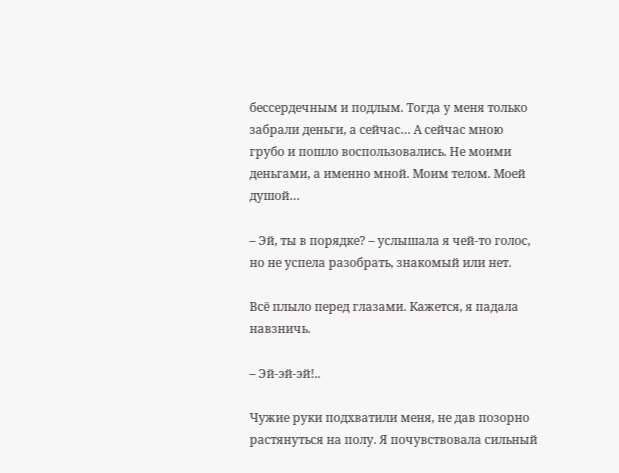бессердечным и подлым. Тогда у меня только забрали деньги, а сейчас… А сейчас мною грубо и пошло воспользовались. Не моими деньгами, а именно мной. Моим телом. Моей душой…

– Эй, ты в порядке? – услышала я чей-то голос, но не успела разобрать, знакомый или нет.

Всё плыло перед глазами. Кажется, я падала навзничь.

– Эй-эй-эй!..

Чужие руки подхватили меня, не дав позорно растянуться на полу. Я почувствовала сильный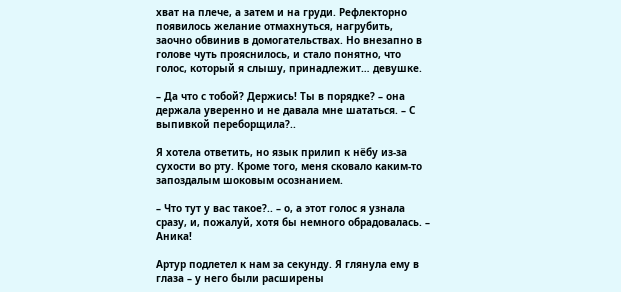хват на плече, а затем и на груди. Рефлекторно появилось желание отмахнуться, нагрубить, заочно обвинив в домогательствах. Но внезапно в голове чуть прояснилось, и стало понятно, что голос, который я слышу, принадлежит… девушке.

– Да что с тобой? Держись! Ты в порядке? – она держала уверенно и не давала мне шататься. – С выпивкой переборщила?..

Я хотела ответить, но язык прилип к нёбу из-за сухости во рту. Кроме того, меня сковало каким-то запоздалым шоковым осознанием.

– Что тут у вас такое?.. – о, а этот голос я узнала сразу, и, пожалуй, хотя бы немного обрадовалась. – Аника!

Артур подлетел к нам за секунду. Я глянула ему в глаза – у него были расширены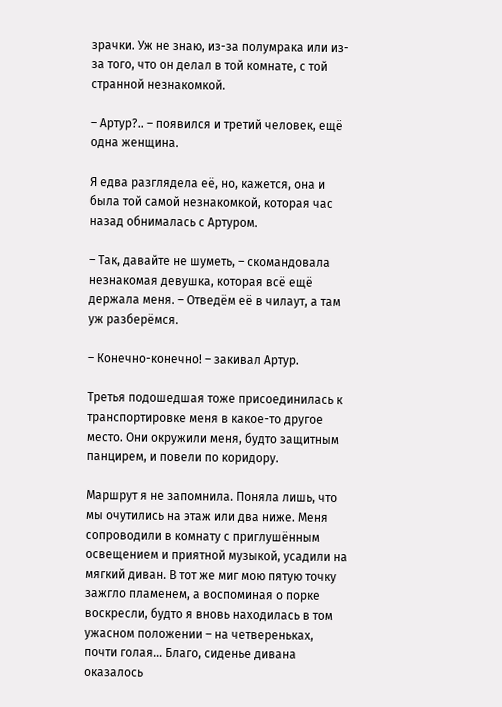зрачки. Уж не знаю, из-за полумрака или из-за того, что он делал в той комнате, с той странной незнакомкой.

– Артур?.. – появился и третий человек, ещё одна женщина.

Я едва разглядела её, но, кажется, она и была той самой незнакомкой, которая час назад обнималась с Артуром.

– Так, давайте не шуметь, – скомандовала незнакомая девушка, которая всё ещё держала меня. – Отведём её в чилаут, а там уж разберёмся.

– Конечно-конечно! – закивал Артур.

Третья подошедшая тоже присоединилась к транспортировке меня в какое-то другое место. Они окружили меня, будто защитным панцирем, и повели по коридору.

Маршрут я не запомнила. Поняла лишь, что мы очутились на этаж или два ниже. Меня сопроводили в комнату с приглушённым освещением и приятной музыкой, усадили на мягкий диван. В тот же миг мою пятую точку зажгло пламенем, а воспоминая о порке воскресли, будто я вновь находилась в том ужасном положении – на четвереньках, почти голая… Благо, сиденье дивана оказалось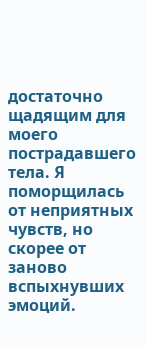достаточно щадящим для моего пострадавшего тела. Я поморщилась от неприятных чувств, но скорее от заново вспыхнувших эмоций.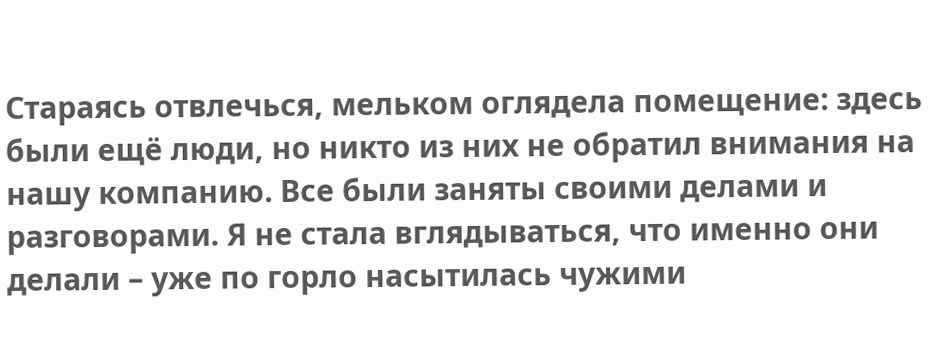Стараясь отвлечься, мельком оглядела помещение: здесь были ещё люди, но никто из них не обратил внимания на нашу компанию. Все были заняты своими делами и разговорами. Я не стала вглядываться, что именно они делали – уже по горло насытилась чужими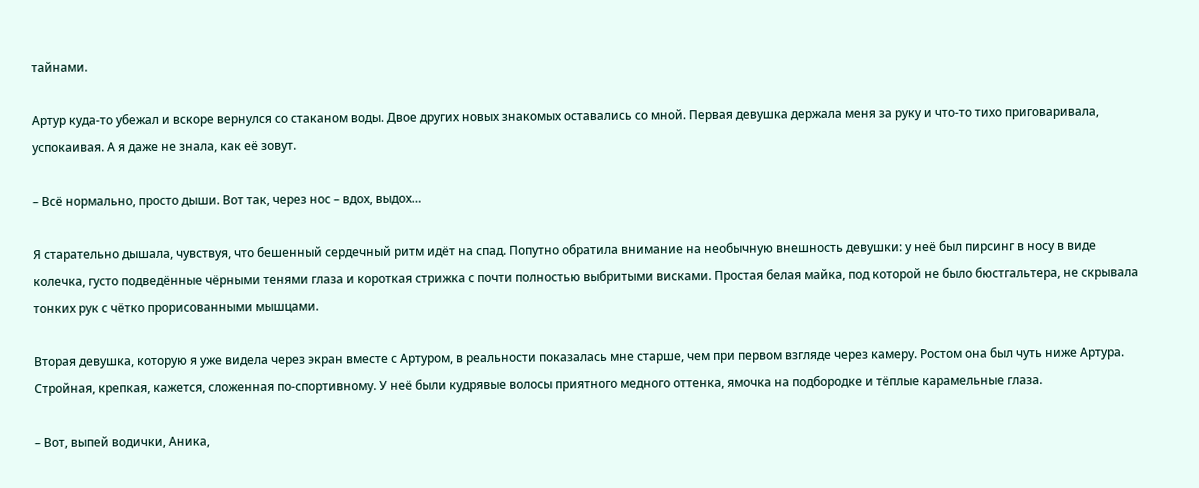тайнами.

Артур куда-то убежал и вскоре вернулся со стаканом воды. Двое других новых знакомых оставались со мной. Первая девушка держала меня за руку и что-то тихо приговаривала, успокаивая. А я даже не знала, как её зовут.

– Всё нормально, просто дыши. Вот так, через нос – вдох, выдох…

Я старательно дышала, чувствуя, что бешенный сердечный ритм идёт на спад. Попутно обратила внимание на необычную внешность девушки: у неё был пирсинг в носу в виде колечка, густо подведённые чёрными тенями глаза и короткая стрижка с почти полностью выбритыми висками. Простая белая майка, под которой не было бюстгальтера, не скрывала тонких рук с чётко прорисованными мышцами.

Вторая девушка, которую я уже видела через экран вместе с Артуром, в реальности показалась мне старше, чем при первом взгляде через камеру. Ростом она был чуть ниже Артура. Стройная, крепкая, кажется, сложенная по-спортивному. У неё были кудрявые волосы приятного медного оттенка, ямочка на подбородке и тёплые карамельные глаза.

– Вот, выпей водички, Аника,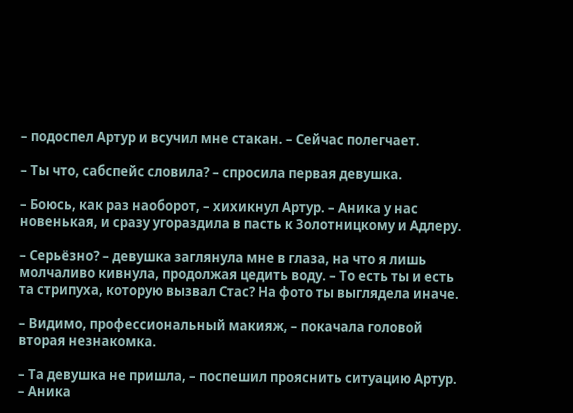– подоспел Артур и всучил мне стакан. – Сейчас полегчает.

– Ты что, сабспейс словила? – спросила первая девушка.

– Боюсь, как раз наоборот, – хихикнул Артур. – Аника у нас новенькая, и сразу угораздила в пасть к Золотницкому и Адлеру.

– Серьёзно? – девушка заглянула мне в глаза, на что я лишь молчаливо кивнула, продолжая цедить воду. – То есть ты и есть та стрипуха, которую вызвал Стас? На фото ты выглядела иначе.

– Видимо, профессиональный макияж, – покачала головой вторая незнакомка.

– Та девушка не пришла, – поспешил прояснить ситуацию Артур. – Аника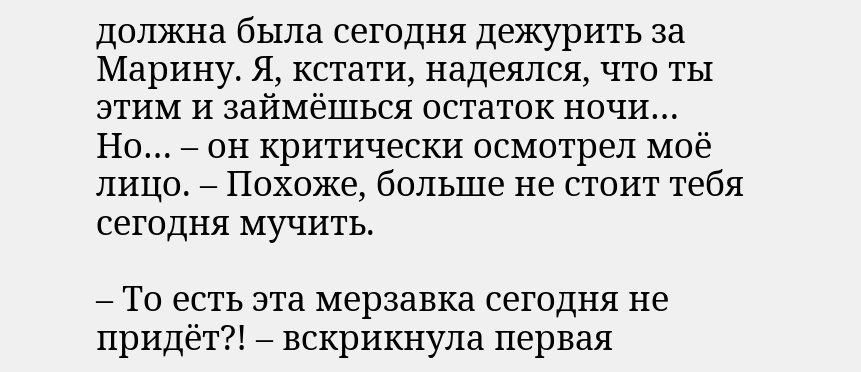должна была сегодня дежурить за Марину. Я, кстати, надеялся, что ты этим и займёшься остаток ночи… Но… – он критически осмотрел моё лицо. – Похоже, больше не стоит тебя сегодня мучить.

– То есть эта мерзавка сегодня не придёт?! – вскрикнула первая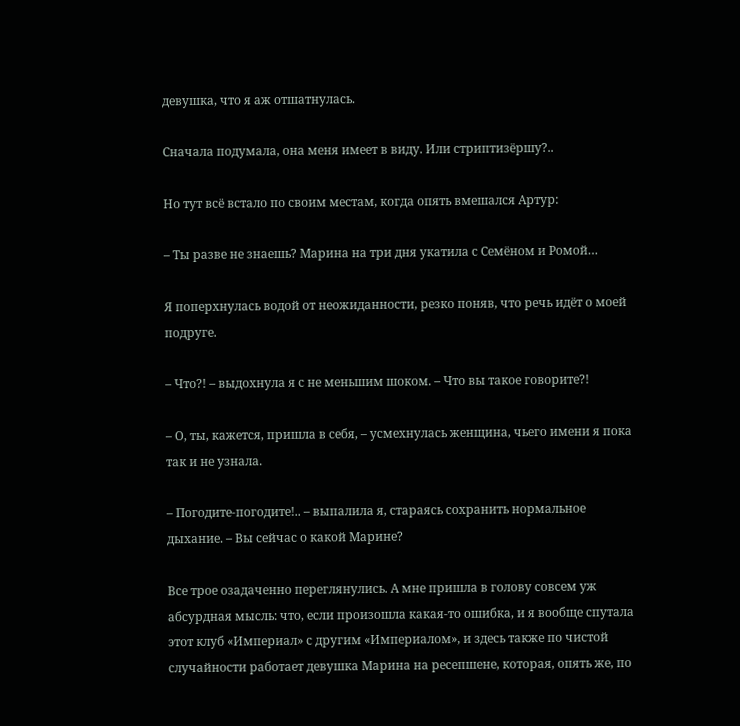девушка, что я аж отшатнулась.

Сначала подумала, она меня имеет в виду. Или стриптизёршу?..

Но тут всё встало по своим местам, когда опять вмешался Артур:

– Ты разве не знаешь? Марина на три дня укатила с Семёном и Ромой…

Я поперхнулась водой от неожиданности, резко поняв, что речь идёт о моей подруге.

– Что?! – выдохнула я с не меньшим шоком. – Что вы такое говорите?!

– О, ты, кажется, пришла в себя, – усмехнулась женщина, чьего имени я пока так и не узнала.

– Погодите-погодите!.. – выпалила я, стараясь сохранить нормальное дыхание. – Вы сейчас о какой Марине?

Все трое озадаченно переглянулись. А мне пришла в голову совсем уж абсурдная мысль: что, если произошла какая-то ошибка, и я вообще спутала этот клуб «Империал» с другим «Империалом», и здесь также по чистой случайности работает девушка Марина на ресепшене, которая, опять же, по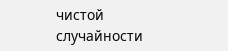чистой случайности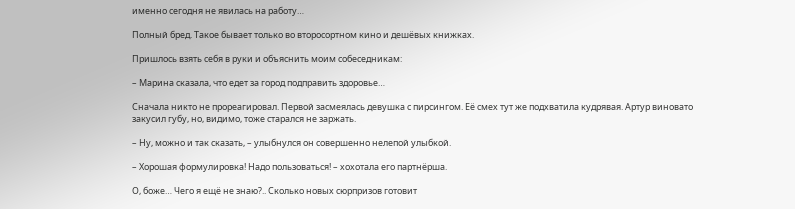именно сегодня не явилась на работу…

Полный бред. Такое бывает только во второсортном кино и дешёвых книжках.

Пришлось взять себя в руки и объяснить моим собеседникам:

– Марина сказала, что едет за город подправить здоровье…

Сначала никто не прореагировал. Первой засмеялась девушка с пирсингом. Её смех тут же подхватила кудрявая. Артур виновато закусил губу, но, видимо, тоже старался не заржать.

– Ну, можно и так сказать, – улыбнулся он совершенно нелепой улыбкой.

– Хорошая формулировка! Надо пользоваться! – хохотала его партнёрша.

О, боже… Чего я ещё не знаю?.. Сколько новых сюрпризов готовит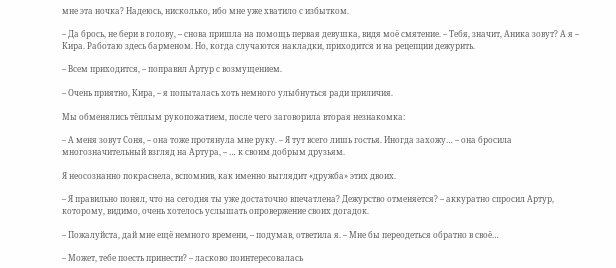мне эта ночка? Надеюсь, нисколько, ибо мне уже хватило с избытком.

– Да брось, не бери в голову, – снова пришла на помощь первая девушка, видя моё смятение. – Тебя, значит, Аника зовут? А я – Кира. Работаю здесь барменом. Но, когда случаются накладки, приходится и на рецепции дежурить.

– Всем приходится, – поправил Артур с возмущением.

– Очень приятно, Кира, – я попыталась хоть немного улыбнуться ради приличия.

Мы обменялись тёплым рукопожатием, после чего заговорила вторая незнакомка:

– А меня зовут Соня, – она тоже протянула мне руку. – Я тут всего лишь гостья. Иногда захожу… – она бросила многозначительный взгляд на Артура, – … к своим добрым друзьям.

Я неосознанно покраснела, вспомнив, как именно выглядит «дружба» этих двоих.

– Я правильно понял, что на сегодня ты уже достаточно впечатлена? Дежурство отменяется? – аккуратно спросил Артур, которому, видимо, очень хотелось услышать опровержение своих догадок.

– Пожалуйста, дай мне ещё немного времени, – подумав, ответила я. – Мне бы переодеться обратно в своё…

– Может, тебе поесть принести? – ласково поинтересовалась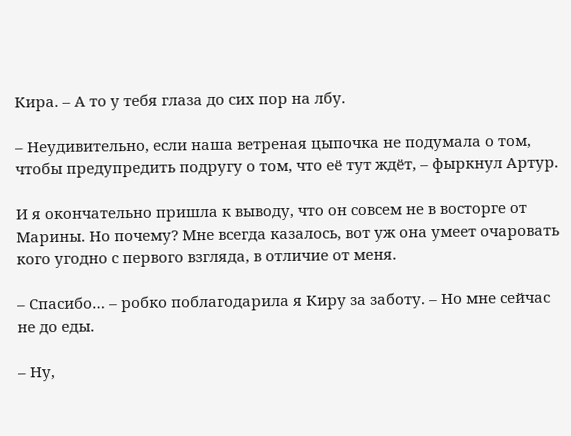Кира. – А то у тебя глаза до сих пор на лбу.

– Неудивительно, если наша ветреная цыпочка не подумала о том, чтобы предупредить подругу о том, что её тут ждёт, – фыркнул Артур.

И я окончательно пришла к выводу, что он совсем не в восторге от Марины. Но почему? Мне всегда казалось, вот уж она умеет очаровать кого угодно с первого взгляда, в отличие от меня.

– Спасибо… – робко поблагодарила я Киру за заботу. – Но мне сейчас не до еды.

– Ну,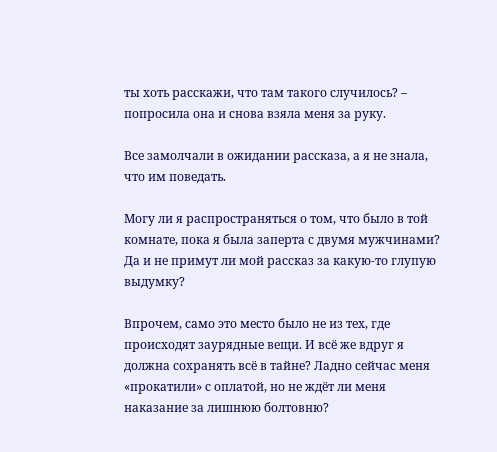ты хоть расскажи, что там такого случилось? – попросила она и снова взяла меня за руку.

Все замолчали в ожидании рассказа, а я не знала, что им поведать.

Могу ли я распространяться о том, что было в той комнате, пока я была заперта с двумя мужчинами? Да и не примут ли мой рассказ за какую-то глупую выдумку?

Впрочем, само это место было не из тех, где происходят заурядные вещи. И всё же вдруг я должна сохранять всё в тайне? Ладно сейчас меня «прокатили» с оплатой, но не ждёт ли меня наказание за лишнюю болтовню?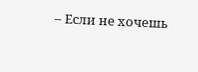– Если не хочешь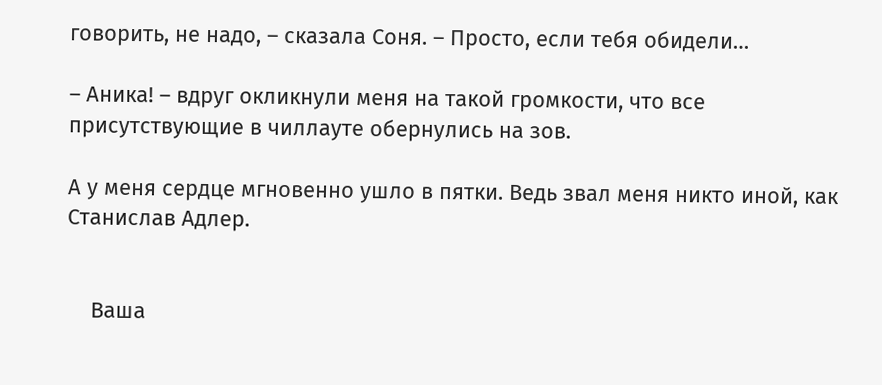говорить, не надо, – сказала Соня. – Просто, если тебя обидели…

– Аника! – вдруг окликнули меня на такой громкости, что все присутствующие в чиллауте обернулись на зов.

А у меня сердце мгновенно ушло в пятки. Ведь звал меня никто иной, как Станислав Адлер.


    Ваша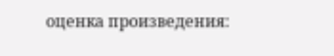оценка произведения: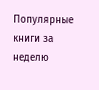Популярные книги за неделю